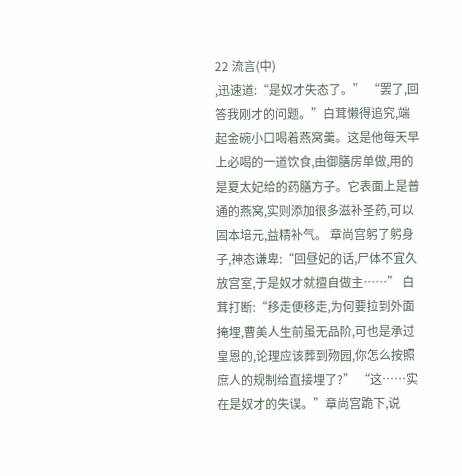22 流言(中)
,迅速道:“是奴才失态了。” “罢了,回答我刚才的问题。”白茸懒得追究,端起金碗小口喝着燕窝羹。这是他每天早上必喝的一道饮食,由御膳房单做,用的是夏太妃给的药膳方子。它表面上是普通的燕窝,实则添加很多滋补圣药,可以固本培元,益精补气。 章尚宫躬了躬身子,神态谦卑:“回昼妃的话,尸体不宜久放宫室,于是奴才就擅自做主……” 白茸打断:“移走便移走,为何要拉到外面掩埋,曹美人生前虽无品阶,可也是承过皇恩的,论理应该葬到歾园,你怎么按照庶人的规制给直接埋了?” “这……实在是奴才的失误。”章尚宫跪下,说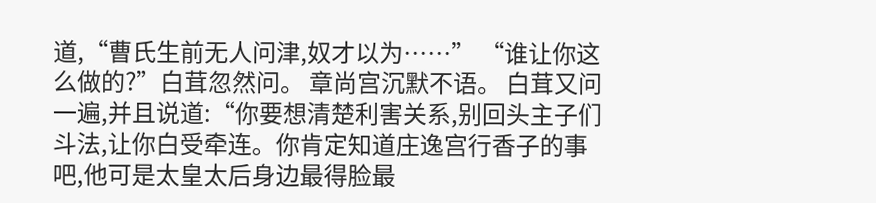道,“曹氏生前无人问津,奴才以为……” “谁让你这么做的?”白茸忽然问。 章尚宫沉默不语。 白茸又问一遍,并且说道:“你要想清楚利害关系,别回头主子们斗法,让你白受牵连。你肯定知道庄逸宫行香子的事吧,他可是太皇太后身边最得脸最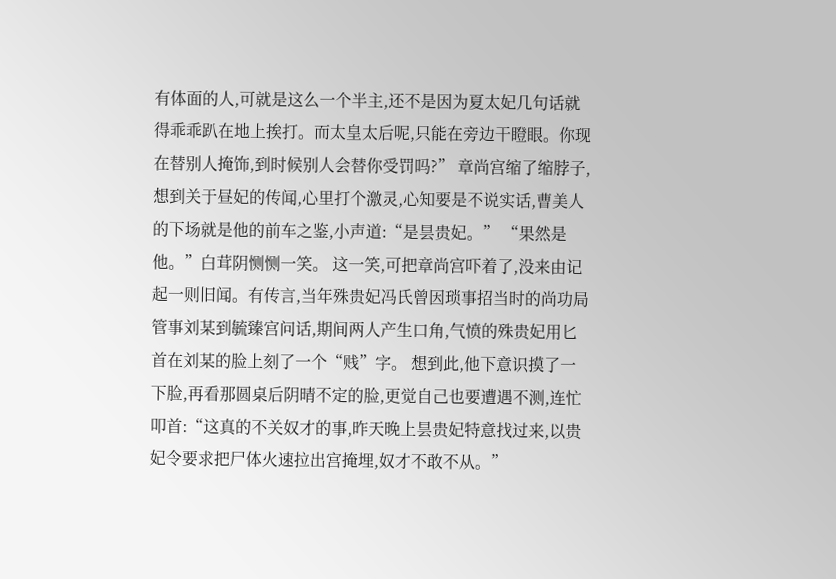有体面的人,可就是这么一个半主,还不是因为夏太妃几句话就得乖乖趴在地上挨打。而太皇太后呢,只能在旁边干瞪眼。你现在替别人掩饰,到时候别人会替你受罚吗?” 章尚宫缩了缩脖子,想到关于昼妃的传闻,心里打个激灵,心知要是不说实话,曹美人的下场就是他的前车之鉴,小声道:“是昙贵妃。” “果然是他。”白茸阴恻恻一笑。 这一笑,可把章尚宫吓着了,没来由记起一则旧闻。有传言,当年殊贵妃冯氏曾因琐事招当时的尚功局管事刘某到毓臻宫问话,期间两人产生口角,气愤的殊贵妃用匕首在刘某的脸上刻了一个“贱”字。 想到此,他下意识摸了一下脸,再看那圆桌后阴晴不定的脸,更觉自己也要遭遇不测,连忙叩首:“这真的不关奴才的事,昨天晚上昙贵妃特意找过来,以贵妃令要求把尸体火速拉出宫掩埋,奴才不敢不从。”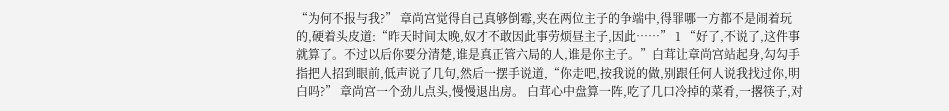“为何不报与我?” 章尚宫觉得自己真够倒霉,夹在两位主子的争端中,得罪哪一方都不是闹着玩的,硬着头皮道:“昨天时间太晚,奴才不敢因此事劳烦昼主子,因此……” 1 “好了,不说了,这件事就算了。不过以后你要分清楚,谁是真正管六局的人,谁是你主子。”白茸让章尚宫站起身,勾勾手指把人招到眼前,低声说了几句,然后一摆手说道,“你走吧,按我说的做,别跟任何人说我找过你,明白吗?” 章尚宫一个劲儿点头,慢慢退出房。 白茸心中盘算一阵,吃了几口冷掉的菜肴,一撂筷子,对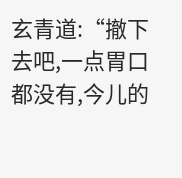玄青道:“撤下去吧,一点胃口都没有,今儿的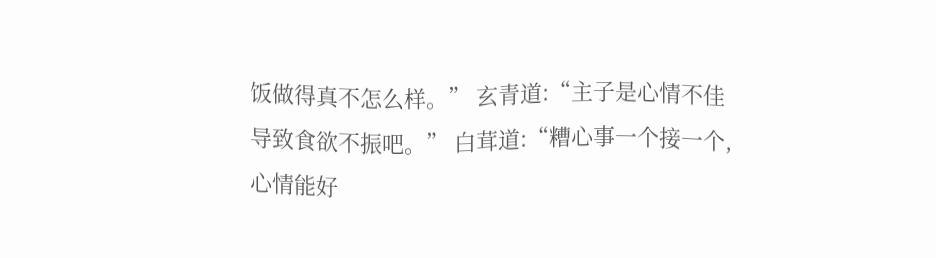饭做得真不怎么样。” 玄青道:“主子是心情不佳导致食欲不振吧。” 白茸道:“糟心事一个接一个,心情能好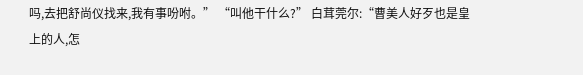吗,去把舒尚仪找来,我有事吩咐。” “叫他干什么?” 白茸莞尔:“曹美人好歹也是皇上的人,怎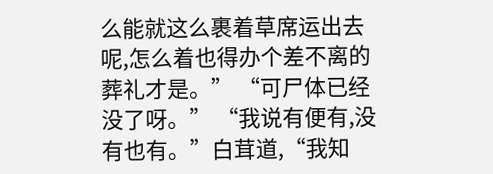么能就这么裹着草席运出去呢,怎么着也得办个差不离的葬礼才是。” “可尸体已经没了呀。” “我说有便有,没有也有。”白茸道,“我知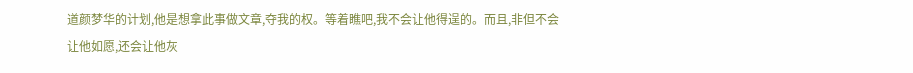道颜梦华的计划,他是想拿此事做文章,夺我的权。等着瞧吧,我不会让他得逞的。而且,非但不会让他如愿,还会让他灰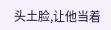头土脸,让他当着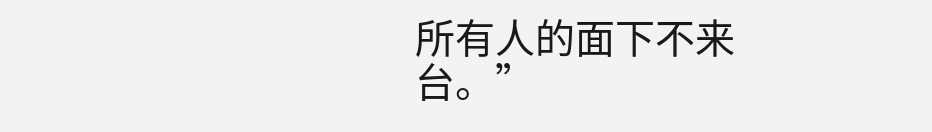所有人的面下不来台。”